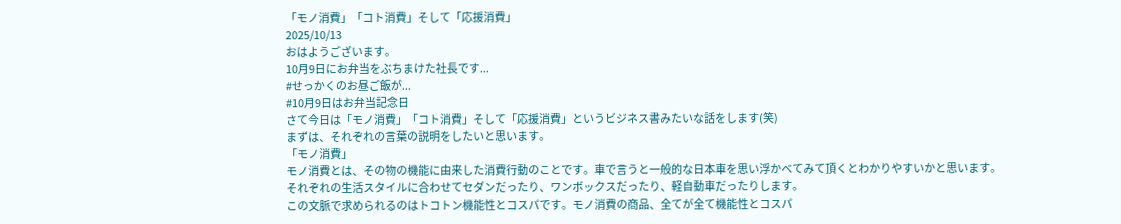「モノ消費」「コト消費」そして「応援消費」
2025/10/13
おはようございます。
10月9日にお弁当をぶちまけた社長です...
#せっかくのお昼ご飯が...
#10月9日はお弁当記念日
さて今日は「モノ消費」「コト消費」そして「応援消費」というビジネス書みたいな話をします(笑)
まずは、それぞれの言葉の説明をしたいと思います。
「モノ消費」
モノ消費とは、その物の機能に由来した消費行動のことです。車で言うと一般的な日本車を思い浮かべてみて頂くとわかりやすいかと思います。
それぞれの生活スタイルに合わせてセダンだったり、ワンボックスだったり、軽自動車だったりします。
この文脈で求められるのはトコトン機能性とコスパです。モノ消費の商品、全てが全て機能性とコスパ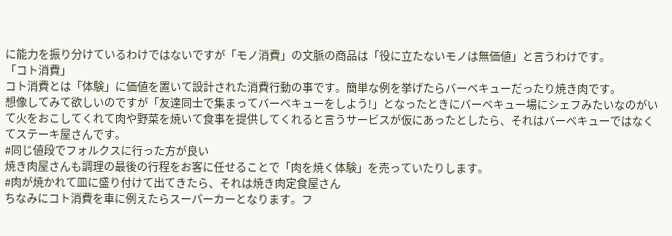に能力を振り分けているわけではないですが「モノ消費」の文脈の商品は「役に立たないモノは無価値」と言うわけです。
「コト消費」
コト消費とは「体験」に価値を置いて設計された消費行動の事です。簡単な例を挙げたらバーベキューだったり焼き肉です。
想像してみて欲しいのですが「友達同士で集まってバーベキューをしよう!」となったときにバーベキュー場にシェフみたいなのがいて火をおこしてくれて肉や野菜を焼いて食事を提供してくれると言うサービスが仮にあったとしたら、それはバーベキューではなくてステーキ屋さんです。
#同じ値段でフォルクスに行った方が良い
焼き肉屋さんも調理の最後の行程をお客に任せることで「肉を焼く体験」を売っていたりします。
#肉が焼かれて皿に盛り付けて出てきたら、それは焼き肉定食屋さん
ちなみにコト消費を車に例えたらスーパーカーとなります。フ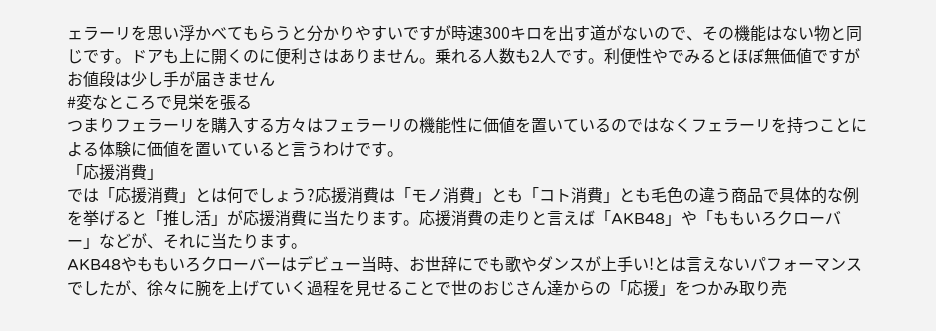ェラーリを思い浮かべてもらうと分かりやすいですが時速300キロを出す道がないので、その機能はない物と同じです。ドアも上に開くのに便利さはありません。乗れる人数も2人です。利便性やでみるとほぼ無価値ですがお値段は少し手が届きません
#変なところで見栄を張る
つまりフェラーリを購入する方々はフェラーリの機能性に価値を置いているのではなくフェラーリを持つことによる体験に価値を置いていると言うわけです。
「応援消費」
では「応援消費」とは何でしょう?応援消費は「モノ消費」とも「コト消費」とも毛色の違う商品で具体的な例を挙げると「推し活」が応援消費に当たります。応援消費の走りと言えば「AKB48」や「ももいろクローバー」などが、それに当たります。
AKB48やももいろクローバーはデビュー当時、お世辞にでも歌やダンスが上手い!とは言えないパフォーマンスでしたが、徐々に腕を上げていく過程を見せることで世のおじさん達からの「応援」をつかみ取り売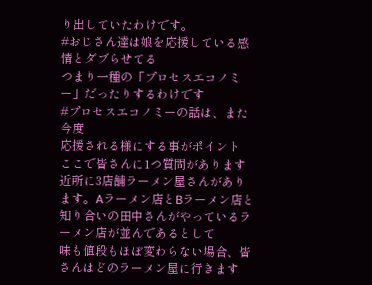り出していたわけです。
#おじさん達は娘を応援している感情とダブらせてる
つまり一種の「プロセスエコノミー」だったりするわけです
#プロセスエコノミーの話は、また今度
応援される様にする事がポイント
ここで皆さんに1つ質問があります
近所に3店舗ラーメン屋さんがあります。Aラーメン店とBラーメン店と知り合いの田中さんがやっているラーメン店が並んであるとして
味も値段もほぼ変わらない場合、皆さんはどのラーメン屋に行きます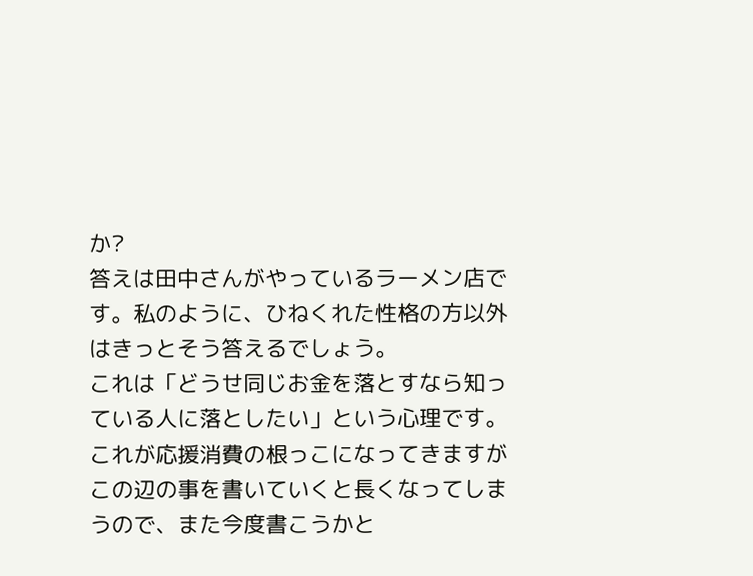か?
答えは田中さんがやっているラーメン店です。私のように、ひねくれた性格の方以外はきっとそう答えるでしょう。
これは「どうせ同じお金を落とすなら知っている人に落としたい」という心理です。
これが応援消費の根っこになってきますが
この辺の事を書いていくと長くなってしまうので、また今度書こうかと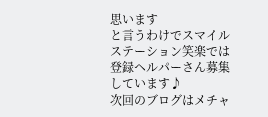思います
と言うわけでスマイルステーション笑楽では登録ヘルパーさん募集しています♪
次回のブログはメチャ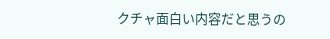クチャ面白い内容だと思うの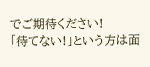でご期待ください!
「待てない!」という方は面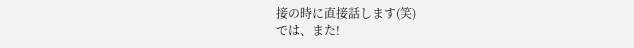接の時に直接話します(笑)
では、また!